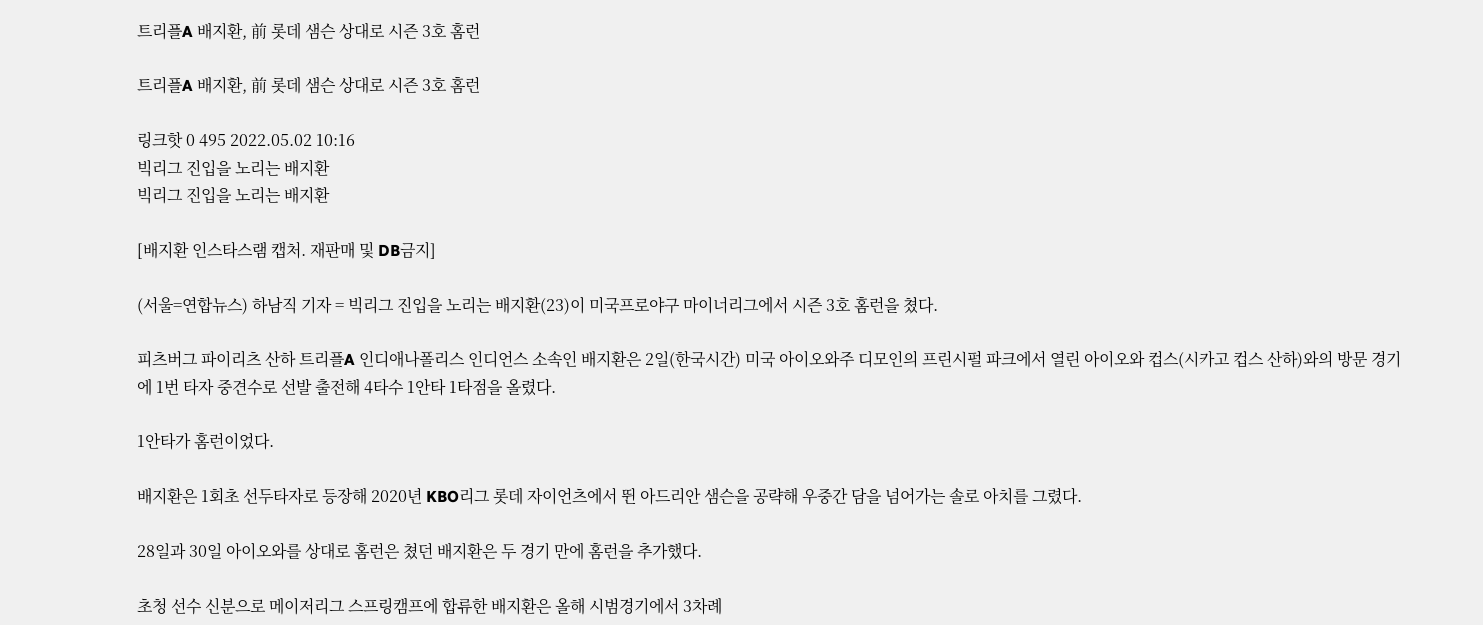트리플A 배지환, 前 롯데 샘슨 상대로 시즌 3호 홈런

트리플A 배지환, 前 롯데 샘슨 상대로 시즌 3호 홈런

링크핫 0 495 2022.05.02 10:16
빅리그 진입을 노리는 배지환
빅리그 진입을 노리는 배지환

[배지환 인스타스램 캡처. 재판매 및 DB금지]

(서울=연합뉴스) 하남직 기자 = 빅리그 진입을 노리는 배지환(23)이 미국프로야구 마이너리그에서 시즌 3호 홈런을 쳤다.

피츠버그 파이리츠 산하 트리플A 인디애나폴리스 인디언스 소속인 배지환은 2일(한국시간) 미국 아이오와주 디모인의 프린시펄 파크에서 열린 아이오와 컵스(시카고 컵스 산하)와의 방문 경기에 1번 타자 중견수로 선발 출전해 4타수 1안타 1타점을 올렸다.

1안타가 홈런이었다.

배지환은 1회초 선두타자로 등장해 2020년 KBO리그 롯데 자이언츠에서 뛴 아드리안 샘슨을 공략해 우중간 담을 넘어가는 솔로 아치를 그렸다.

28일과 30일 아이오와를 상대로 홈런은 쳤던 배지환은 두 경기 만에 홈런을 추가했다.

초청 선수 신분으로 메이저리그 스프링캠프에 합류한 배지환은 올해 시범경기에서 3차례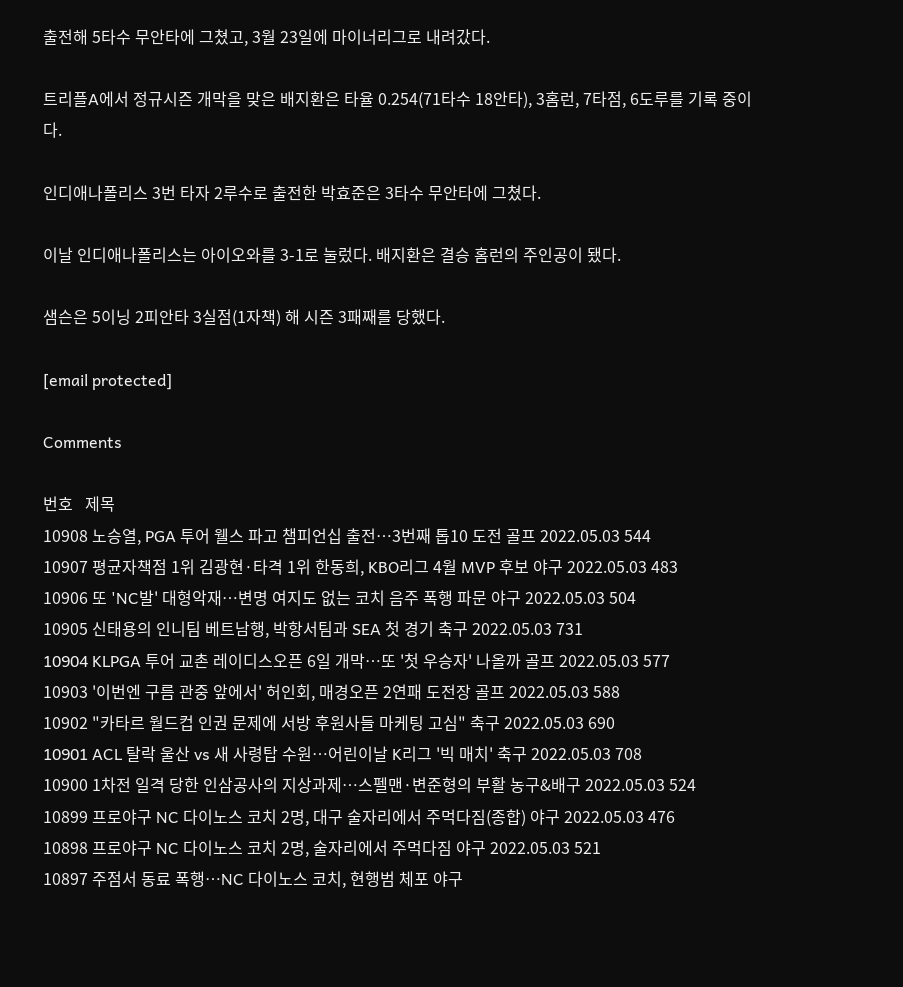출전해 5타수 무안타에 그쳤고, 3월 23일에 마이너리그로 내려갔다.

트리플A에서 정규시즌 개막을 맞은 배지환은 타율 0.254(71타수 18안타), 3홈런, 7타점, 6도루를 기록 중이다.

인디애나폴리스 3번 타자 2루수로 출전한 박효준은 3타수 무안타에 그쳤다.

이날 인디애나폴리스는 아이오와를 3-1로 눌렀다. 배지환은 결승 홈런의 주인공이 됐다.

샘슨은 5이닝 2피안타 3실점(1자책) 해 시즌 3패째를 당했다.

[email protected]

Comments

번호   제목
10908 노승열, PGA 투어 웰스 파고 챔피언십 출전…3번째 톱10 도전 골프 2022.05.03 544
10907 평균자책점 1위 김광현·타격 1위 한동희, KBO리그 4월 MVP 후보 야구 2022.05.03 483
10906 또 'NC발' 대형악재…변명 여지도 없는 코치 음주 폭행 파문 야구 2022.05.03 504
10905 신태용의 인니팀 베트남행, 박항서팀과 SEA 첫 경기 축구 2022.05.03 731
10904 KLPGA 투어 교촌 레이디스오픈 6일 개막…또 '첫 우승자' 나올까 골프 2022.05.03 577
10903 '이번엔 구름 관중 앞에서' 허인회, 매경오픈 2연패 도전장 골프 2022.05.03 588
10902 "카타르 월드컵 인권 문제에 서방 후원사들 마케팅 고심" 축구 2022.05.03 690
10901 ACL 탈락 울산 vs 새 사령탑 수원…어린이날 K리그 '빅 매치' 축구 2022.05.03 708
10900 1차전 일격 당한 인삼공사의 지상과제…스펠맨·변준형의 부활 농구&배구 2022.05.03 524
10899 프로야구 NC 다이노스 코치 2명, 대구 술자리에서 주먹다짐(종합) 야구 2022.05.03 476
10898 프로야구 NC 다이노스 코치 2명, 술자리에서 주먹다짐 야구 2022.05.03 521
10897 주점서 동료 폭행…NC 다이노스 코치, 현행범 체포 야구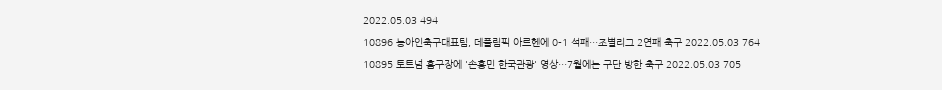2022.05.03 494
10896 농아인축구대표팀, 데플림픽 아르헨에 0-1 석패…조별리그 2연패 축구 2022.05.03 764
10895 토트넘 홈구장에 '손흥민 한국관광' 영상…7월에는 구단 방한 축구 2022.05.03 705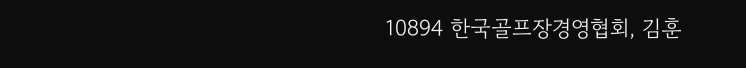10894 한국골프장경영협회, 김훈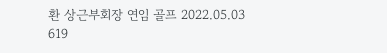환 상근부회장 연임 골프 2022.05.03 619